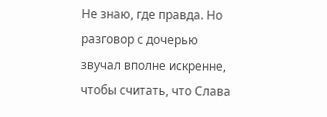Не знаю, где правда. Но разговор с дочерью звучал вполне искренне, чтобы считать, что Слава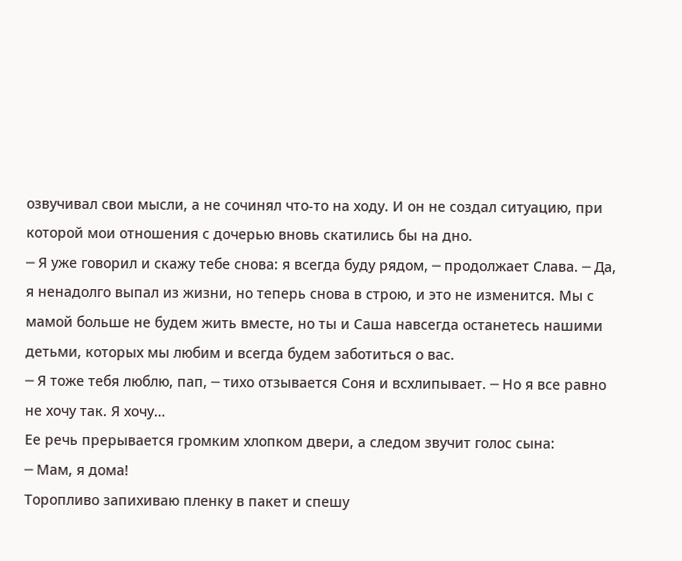озвучивал свои мысли, а не сочинял что-то на ходу. И он не создал ситуацию, при которой мои отношения с дочерью вновь скатились бы на дно.
─ Я уже говорил и скажу тебе снова: я всегда буду рядом, ─ продолжает Слава. ─ Да, я ненадолго выпал из жизни, но теперь снова в строю, и это не изменится. Мы с мамой больше не будем жить вместе, но ты и Саша навсегда останетесь нашими детьми, которых мы любим и всегда будем заботиться о вас.
─ Я тоже тебя люблю, пап, ─ тихо отзывается Соня и всхлипывает. ─ Но я все равно не хочу так. Я хочу…
Ее речь прерывается громким хлопком двери, а следом звучит голос сына:
─ Мам, я дома!
Торопливо запихиваю пленку в пакет и спешу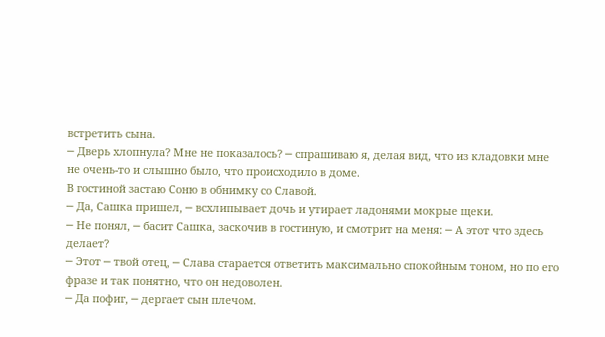встретить сына.
─ Дверь хлопнула? Мне не показалось? ─ спрашиваю я, делая вид, что из кладовки мне не очень-то и слышно было, что происходило в доме.
В гостиной застаю Соню в обнимку со Славой.
─ Да, Сашка пришел, ─ всхлипывает дочь и утирает ладонями мокрые щеки.
─ Не понял, ─ басит Сашка, заскочив в гостиную, и смотрит на меня: ─ А этот что здесь делает?
─ Этот ─ твой отец, ─ Слава старается ответить максимально спокойным тоном, но по его фразе и так понятно, что он недоволен.
─ Да пофиг, ─ дергает сын плечом.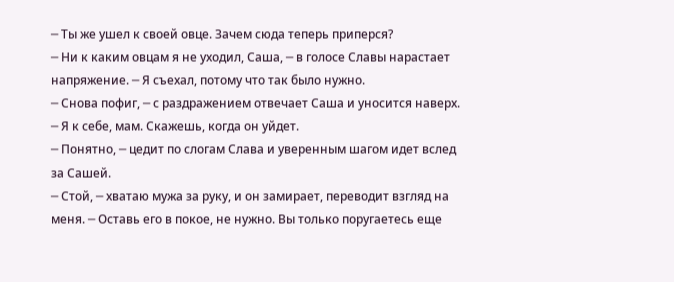─ Ты же ушел к своей овце. Зачем сюда теперь приперся?
─ Ни к каким овцам я не уходил, Саша, ─ в голосе Славы нарастает напряжение. ─ Я съехал, потому что так было нужно.
─ Снова пофиг, ─ с раздражением отвечает Саша и уносится наверх. ─ Я к себе, мам. Скажешь, когда он уйдет.
─ Понятно, ─ цедит по слогам Слава и уверенным шагом идет вслед за Сашей.
─ Стой, ─ хватаю мужа за руку, и он замирает, переводит взгляд на меня. ─ Оставь его в покое, не нужно. Вы только поругаетесь еще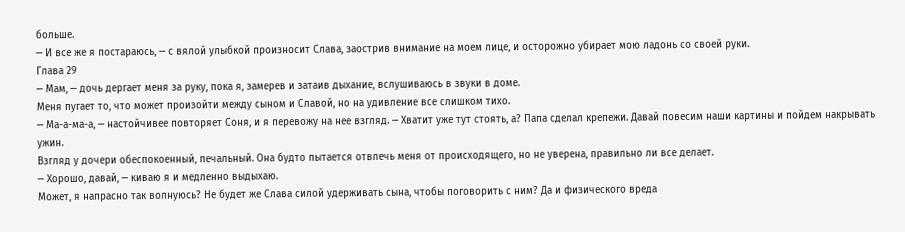больше.
─ И все же я постараюсь, ─ с вялой улыбкой произносит Слава, заострив внимание на моем лице, и осторожно убирает мою ладонь со своей руки.
Глава 29
─ Мам, ─ дочь дергает меня за руку, пока я, замерев и затаив дыхание, вслушиваюсь в звуки в доме.
Меня пугает то, что может произойти между сыном и Славой, но на удивление все слишком тихо.
─ Ма-а-ма-а, ─ настойчивее повторяет Соня, и я перевожу на нее взгляд. ─ Хватит уже тут стоять, а? Папа сделал крепежи. Давай повесим наши картины и пойдем накрывать ужин.
Взгляд у дочери обеспокоенный, печальный. Она будто пытается отвлечь меня от происходящего, но не уверена, правильно ли все делает.
─ Хорошо, давай, ─ киваю я и медленно выдыхаю.
Может, я напрасно так волнуюсь? Не будет же Слава силой удерживать сына, чтобы поговорить с ним? Да и физического вреда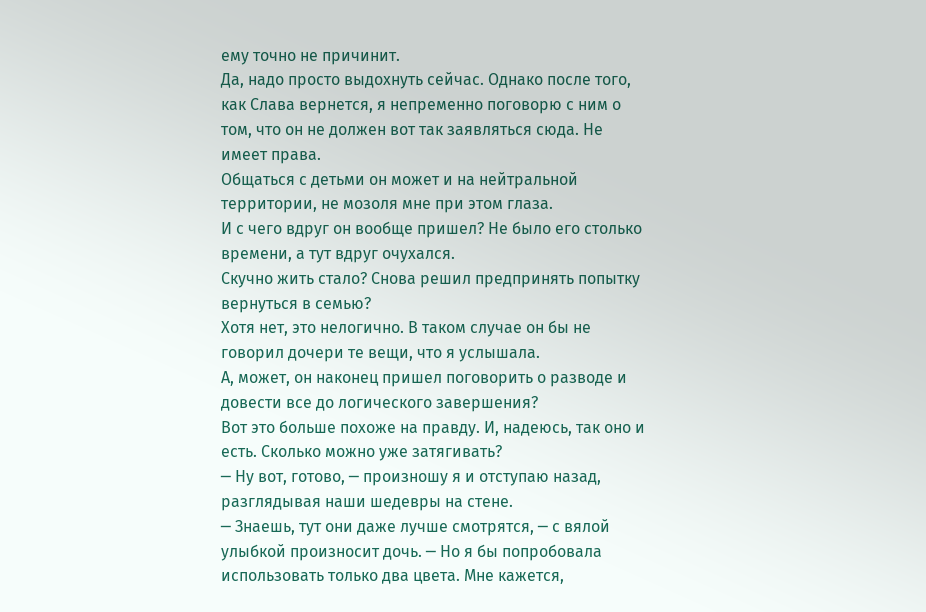ему точно не причинит.
Да, надо просто выдохнуть сейчас. Однако после того, как Слава вернется, я непременно поговорю с ним о том, что он не должен вот так заявляться сюда. Не имеет права.
Общаться с детьми он может и на нейтральной территории, не мозоля мне при этом глаза.
И с чего вдруг он вообще пришел? Не было его столько времени, а тут вдруг очухался.
Скучно жить стало? Снова решил предпринять попытку вернуться в семью?
Хотя нет, это нелогично. В таком случае он бы не говорил дочери те вещи, что я услышала.
А, может, он наконец пришел поговорить о разводе и довести все до логического завершения?
Вот это больше похоже на правду. И, надеюсь, так оно и есть. Сколько можно уже затягивать?
─ Ну вот, готово, ─ произношу я и отступаю назад, разглядывая наши шедевры на стене.
─ Знаешь, тут они даже лучше смотрятся, ─ с вялой улыбкой произносит дочь. ─ Но я бы попробовала использовать только два цвета. Мне кажется,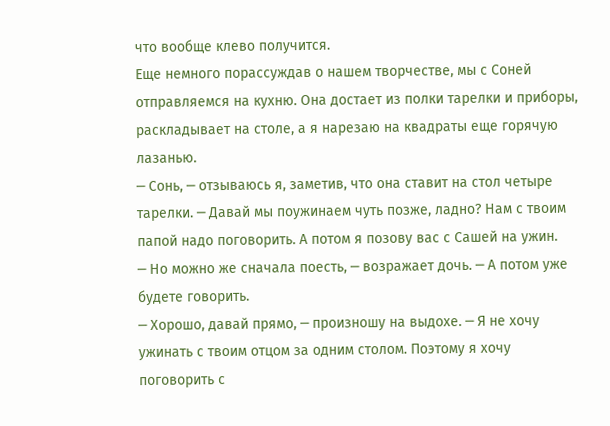что вообще клево получится.
Еще немного порассуждав о нашем творчестве, мы с Соней отправляемся на кухню. Она достает из полки тарелки и приборы, раскладывает на столе, а я нарезаю на квадраты еще горячую лазанью.
─ Сонь, ─ отзываюсь я, заметив, что она ставит на стол четыре тарелки. ─ Давай мы поужинаем чуть позже, ладно? Нам с твоим папой надо поговорить. А потом я позову вас с Сашей на ужин.
─ Но можно же сначала поесть, ─ возражает дочь. ─ А потом уже будете говорить.
─ Хорошо, давай прямо, ─ произношу на выдохе. ─ Я не хочу ужинать с твоим отцом за одним столом. Поэтому я хочу поговорить с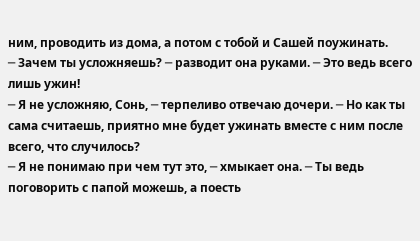ним, проводить из дома, а потом с тобой и Сашей поужинать.
─ Зачем ты усложняешь? ─ разводит она руками. ─ Это ведь всего лишь ужин!
─ Я не усложняю, Сонь, ─ терпеливо отвечаю дочери. ─ Но как ты сама считаешь, приятно мне будет ужинать вместе с ним после всего, что случилось?
─ Я не понимаю при чем тут это, ─ хмыкает она. ─ Ты ведь поговорить с папой можешь, а поесть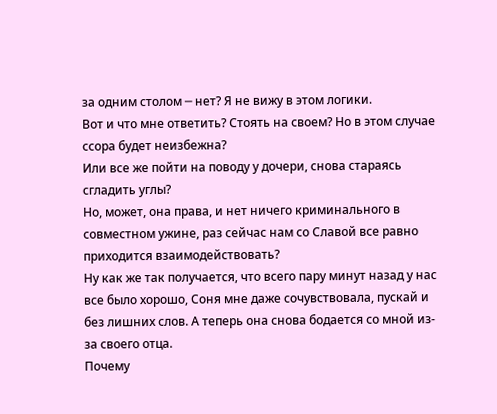за одним столом ─ нет? Я не вижу в этом логики.
Вот и что мне ответить? Стоять на своем? Но в этом случае ссора будет неизбежна?
Или все же пойти на поводу у дочери, снова стараясь сгладить углы?
Но, может, она права, и нет ничего криминального в совместном ужине, раз сейчас нам со Славой все равно приходится взаимодействовать?
Ну как же так получается, что всего пару минут назад у нас все было хорошо, Соня мне даже сочувствовала, пускай и без лишних слов. А теперь она снова бодается со мной из-за своего отца.
Почему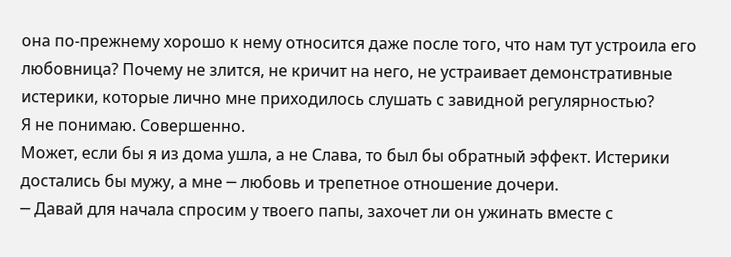она по-прежнему хорошо к нему относится даже после того, что нам тут устроила его любовница? Почему не злится, не кричит на него, не устраивает демонстративные истерики, которые лично мне приходилось слушать с завидной регулярностью?
Я не понимаю. Совершенно.
Может, если бы я из дома ушла, а не Слава, то был бы обратный эффект. Истерики достались бы мужу, а мне ─ любовь и трепетное отношение дочери.
─ Давай для начала спросим у твоего папы, захочет ли он ужинать вместе с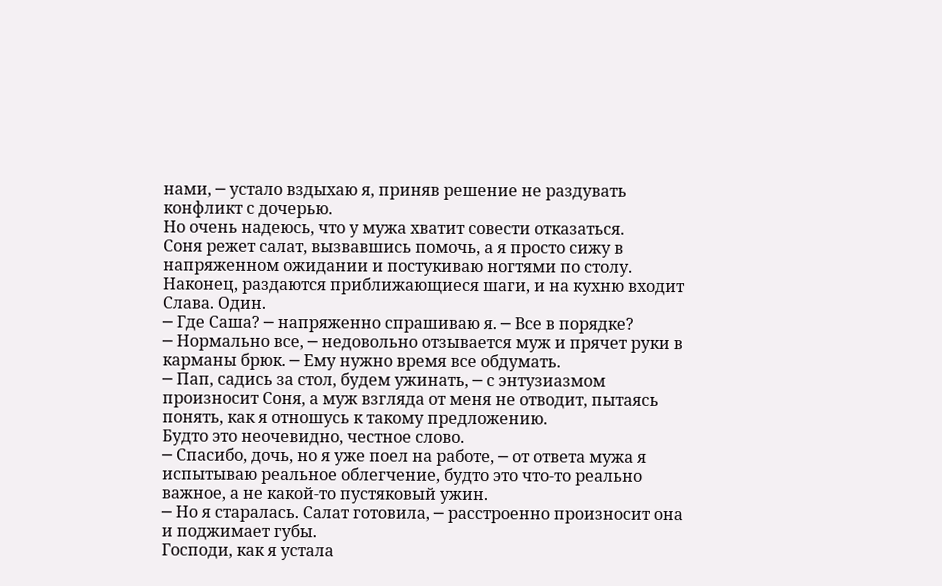нами, ─ устало вздыхаю я, приняв решение не раздувать конфликт с дочерью.
Но очень надеюсь, что у мужа хватит совести отказаться.
Соня режет салат, вызвавшись помочь, а я просто сижу в напряженном ожидании и постукиваю ногтями по столу.
Наконец, раздаются приближающиеся шаги, и на кухню входит Слава. Один.
─ Где Саша? ─ напряженно спрашиваю я. ─ Все в порядке?
─ Нормально все, ─ недовольно отзывается муж и прячет руки в карманы брюк. ─ Ему нужно время все обдумать.
─ Пап, садись за стол, будем ужинать, ─ с энтузиазмом произносит Соня, а муж взгляда от меня не отводит, пытаясь понять, как я отношусь к такому предложению.
Будто это неочевидно, честное слово.
─ Спасибо, дочь, но я уже поел на работе, ─ от ответа мужа я испытываю реальное облегчение, будто это что-то реально важное, а не какой-то пустяковый ужин.
─ Но я старалась. Салат готовила, ─ расстроенно произносит она и поджимает губы.
Господи, как я устала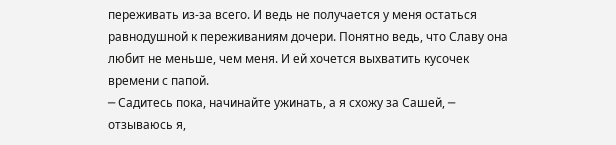переживать из-за всего. И ведь не получается у меня остаться равнодушной к переживаниям дочери. Понятно ведь, что Славу она любит не меньше, чем меня. И ей хочется выхватить кусочек времени с папой.
─ Садитесь пока, начинайте ужинать, а я схожу за Сашей, ─ отзываюсь я,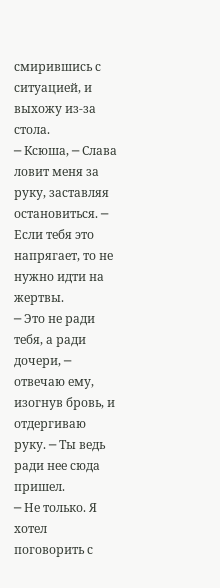смирившись с ситуацией, и выхожу из-за стола.
─ Ксюша, ─ Слава ловит меня за руку, заставляя остановиться. ─ Если тебя это напрягает, то не нужно идти на жертвы.
─ Это не ради тебя, а ради дочери, ─ отвечаю ему, изогнув бровь, и отдергиваю руку. ─ Ты ведь ради нее сюда пришел.
─ Не только. Я хотел поговорить с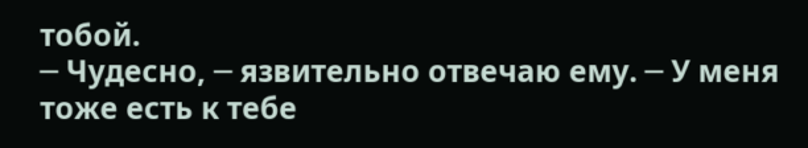тобой.
─ Чудесно, ─ язвительно отвечаю ему. ─ У меня тоже есть к тебе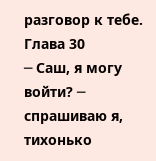разговор к тебе.
Глава 30
─ Саш, я могу войти? ─ спрашиваю я, тихонько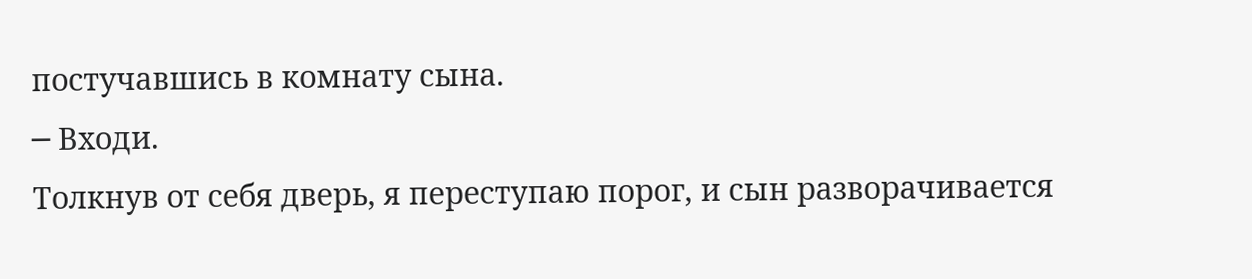постучавшись в комнату сына.
─ Входи.
Толкнув от себя дверь, я переступаю порог, и сын разворачивается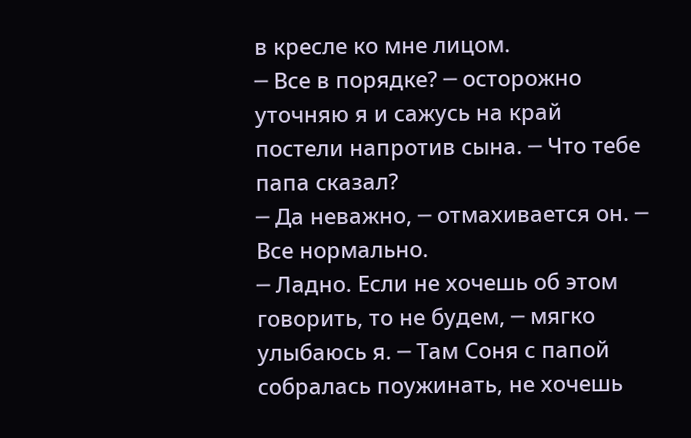в кресле ко мне лицом.
─ Все в порядке? ─ осторожно уточняю я и сажусь на край постели напротив сына. ─ Что тебе папа сказал?
─ Да неважно, ─ отмахивается он. ─ Все нормально.
─ Ладно. Если не хочешь об этом говорить, то не будем, ─ мягко улыбаюсь я. ─ Там Соня с папой собралась поужинать, не хочешь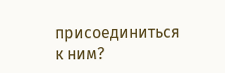присоединиться к ним?